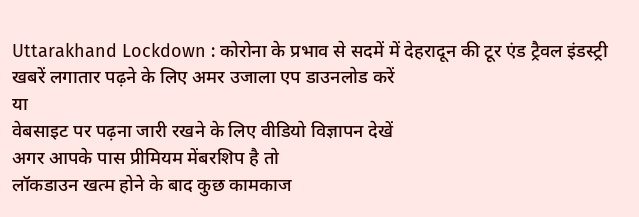Uttarakhand Lockdown : कोरोना के प्रभाव से सदमें में देहरादून की टूर एंड ट्रैवल इंडस्ट्री
खबरें लगातार पढ़ने के लिए अमर उजाला एप डाउनलोड करें
या
वेबसाइट पर पढ़ना जारी रखने के लिए वीडियो विज्ञापन देखें
अगर आपके पास प्रीमियम मेंबरशिप है तो
लॉकडाउन खत्म होने के बाद कुछ कामकाज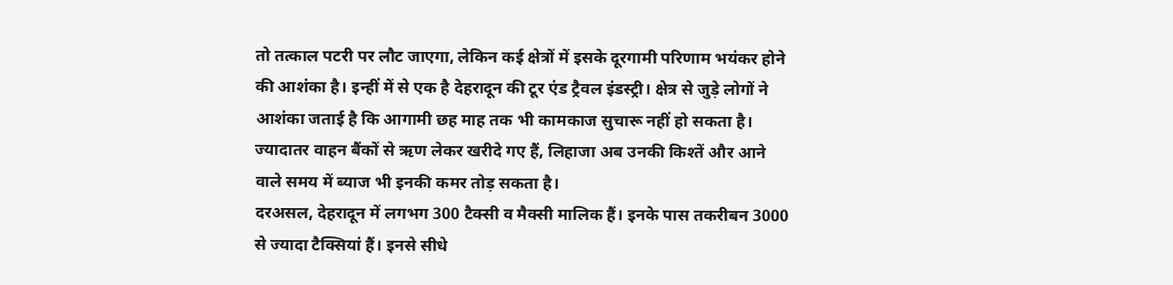तो तत्काल पटरी पर लौट जाएगा, लेकिन कई क्षेत्रों में इसके दूरगामी परिणाम भयंकर होने की आशंका है। इन्हीं में से एक है देहरादून की टूर एंड ट्रैवल इंडस्ट्री। क्षेत्र से जुड़े लोगों ने आशंका जताई है कि आगामी छह माह तक भी कामकाज सुचारू नहीं हो सकता है। ज्यादातर वाहन बैंकों से ऋण लेकर खरीदे गए हैं, लिहाजा अब उनकी किश्तें और आने वाले समय में ब्याज भी इनकी कमर तोड़ सकता है।
दरअसल, देहरादून में लगभग 300 टैक्सी व मैक्सी मालिक हैं। इनके पास तकरीबन 3000 से ज्यादा टैक्सियां हैं। इनसे सीधे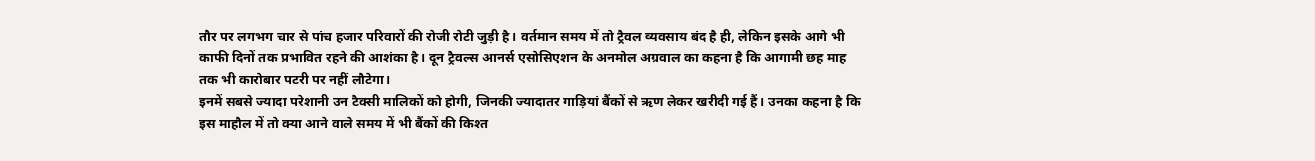तौर पर लगभग चार से पांच हजार परिवारों की रोजी रोटी जुड़ी है। वर्तमान समय में तो ट्रैवल व्यवसाय बंद है ही, लेकिन इसके आगे भी काफी दिनों तक प्रभावित रहने की आशंका है। दून ट्रैवल्स आनर्स एसोसिएशन के अनमोल अग्रवाल का कहना है कि आगामी छह माह तक भी कारोबार पटरी पर नहीं लौटेगा।
इनमें सबसे ज्यादा परेशानी उन टैक्सी मालिकों को होगी, जिनकी ज्यादातर गाड़ियां बैंकों से ऋण लेकर खरीदी गई हैं। उनका कहना है कि इस माहौल में तो क्या आने वाले समय में भी बैंकों की किश्त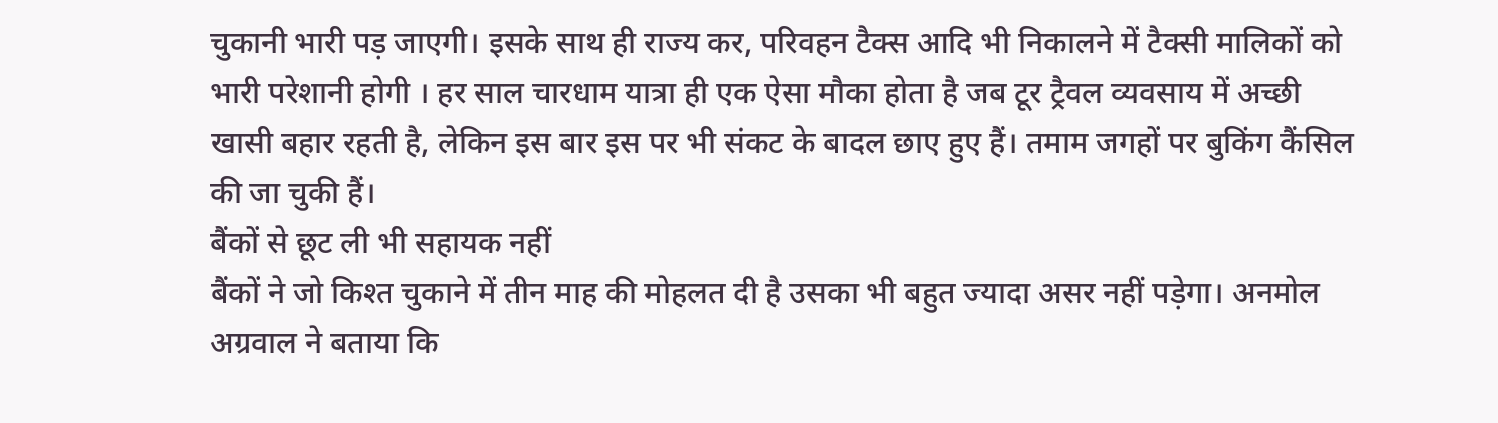चुकानी भारी पड़ जाएगी। इसके साथ ही राज्य कर, परिवहन टैक्स आदि भी निकालने में टैक्सी मालिकों को भारी परेशानी होगी । हर साल चारधाम यात्रा ही एक ऐसा मौका होता है जब टूर ट्रैवल व्यवसाय में अच्छी खासी बहार रहती है, लेकिन इस बार इस पर भी संकट के बादल छाए हुए हैं। तमाम जगहों पर बुकिंग कैंसिल की जा चुकी हैं।
बैंकों से छूट ली भी सहायक नहीं
बैंकों ने जो किश्त चुकाने में तीन माह की मोहलत दी है उसका भी बहुत ज्यादा असर नहीं पड़ेगा। अनमोल अग्रवाल ने बताया कि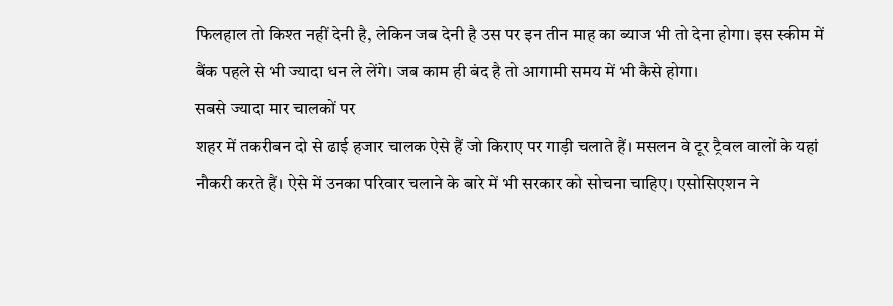फिलहाल तो किश्त नहीं देनी है, लेकिन जब देनी है उस पर इन तीन माह का ब्याज भी तो देना होगा। इस स्कीम में बैंक पहले से भी ज्यादा धन ले लेंगे। जब काम ही बंद है तो आगामी समय में भी कैसे होगा।
सबसे ज्यादा मार चालकों पर
शहर में तकरीबन दो से ढाई हजार चालक ऐसे हैं जो किराए पर गाड़ी चलाते हैं। मसलन वे टूर ट्रैवल वालों के यहां नौकरी करते हैं। ऐसे में उनका परिवार चलाने के बारे में भी सरकार को सोचना चाहिए। एसोसिएशन ने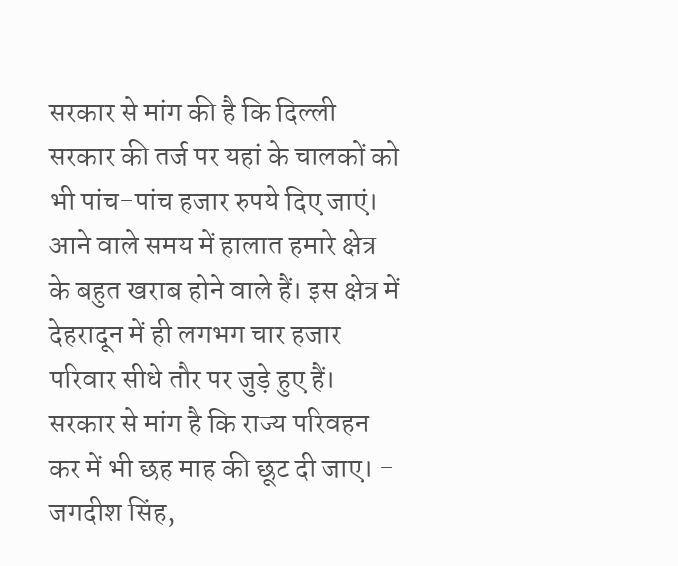सरकार से मांग की है कि दिल्ली सरकार की तर्ज पर यहां के चालकों को भी पांच-पांच हजार रुपये दिए जाएं।
आने वाले समय में हालात हमारे क्षेत्र के बहुत खराब होने वाले हैं। इस क्षेत्र में देहरादून में ही लगभग चार हजार परिवार सीधे तौर पर जुड़े हुए हैं। सरकार से मांग है कि राज्य परिवहन कर में भी छह माह की छूट दी जाए। - जगदीश सिंह,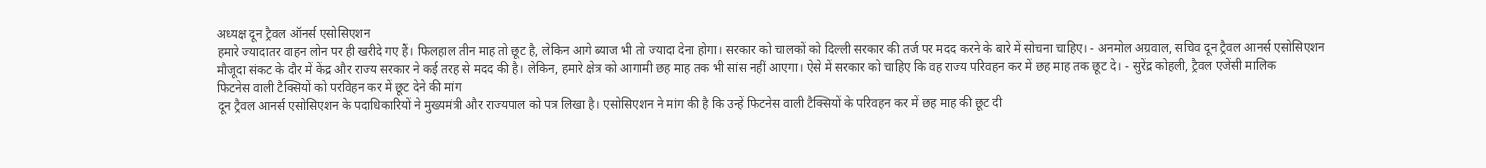अध्यक्ष दून ट्रैवल ऑनर्स एसोसिएशन
हमारे ज्यादातर वाहन लोन पर ही खरीदे गए हैं। फिलहाल तीन माह तो छूट है, लेकिन आगे ब्याज भी तो ज्यादा देना होगा। सरकार को चालकों को दिल्ली सरकार की तर्ज पर मदद करने के बारे में सोचना चाहिए। - अनमोल अग्रवाल, सचिव दून ट्रैवल आनर्स एसोसिएशन
मौजूदा संकट के दौर में केंद्र और राज्य सरकार ने कई तरह से मदद की है। लेकिन, हमारे क्षेत्र को आगामी छह माह तक भी सांस नहीं आएगा। ऐसे में सरकार को चाहिए कि वह राज्य परिवहन कर में छह माह तक छूट दे। - सुरेंद्र कोहली, ट्रैवल एजेंसी मालिक
फिटनेस वाली टैक्सियों को परविहन कर में छूट देने की मांग
दून ट्रैवल आनर्स एसोसिएशन के पदाधिकारियों ने मुख्यमंत्री और राज्यपाल को पत्र लिखा है। एसोसिएशन ने मांग की है कि उन्हें फिटनेस वाली टैक्सियों के परिवहन कर में छह माह की छूट दी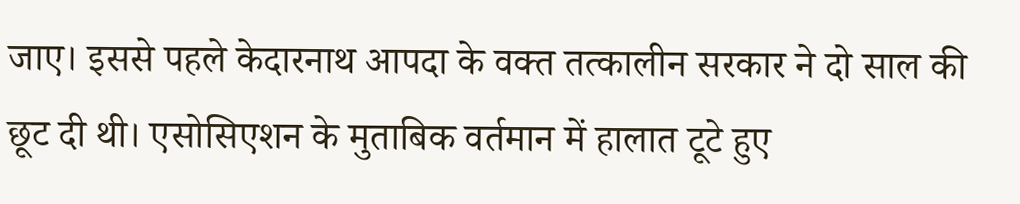जाए। इससे पहले केदारनाथ आपदा के वक्त तत्कालीन सरकार ने दो साल की छूट दी थी। एसोसिएशन के मुताबिक वर्तमान में हालात टूटे हुए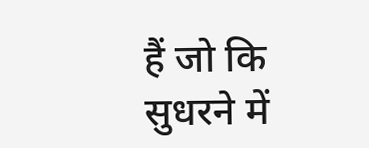हैं जो कि सुधरने में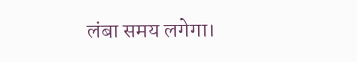लंबा समय लगेगा।